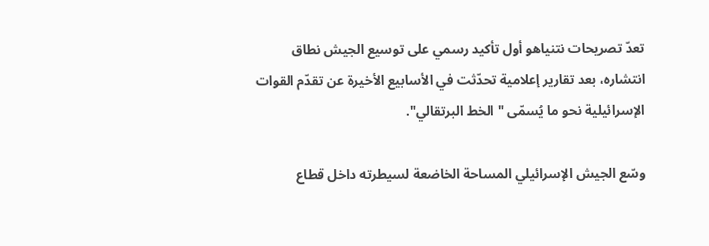تعدّ تصريحات نتنياهو أول تأكيد رسمي على توسيع الجيش نطاق انتشاره، بعد تقارير إعلامية تحدّثت في الأسابيع الأخيرة عن تقدّم القوات الإسرائيلية نحو ما يُسمّى "الخط البرتقالي".

وسّع الجيش الإسرائيلي المساحة الخاضعة لسيطرته داخل قطاع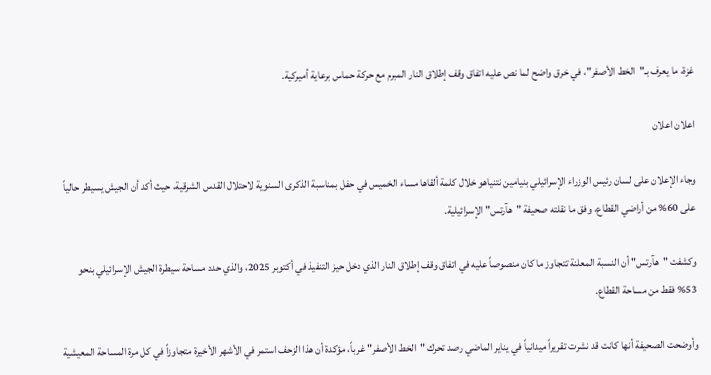غزة، ما يعرف بـ"الخط الأصفر"، في خرق واضح لما نص عليه اتفاق وقف إطلاق النار المبرم مع حركة حماس برعاية أميركية.

اعلان اعلان

وجاء الإعلان على لسان رئيس الوزراء الإسرائيلي بنيامين نتنياهو خلال كلمة ألقاها مساء الخميس في حفل بمناسبة الذكرى السنوية لاحتلال القدس الشرقية، حيث أكد أن الجيش يسيطر حالياً على 60% من أراضي القطاع، وفق ما نقلته صحيفة "هآرتس" الإسرائيلية.

وكشفت "هآرتس" أن النسبة المعلنة تتجاوز ما كان منصوصاً عليه في اتفاق وقف إطلاق النار الذي دخل حيز التنفيذ في أكتوبر 2025، والذي حدد مساحة سيطرة الجيش الإسرائيلي بنحو 53% فقط من مساحة القطاع.

وأوضحت الصحيفة أنها كانت قد نشرت تقريراً ميدانياً في يناير الماضي رصد تحرك "الخط الأصفر" غرباً، مؤكدة أن هذا الزحف استمر في الأشهر الأخيرة متجاوزاً في كل مرة المساحة المعيشية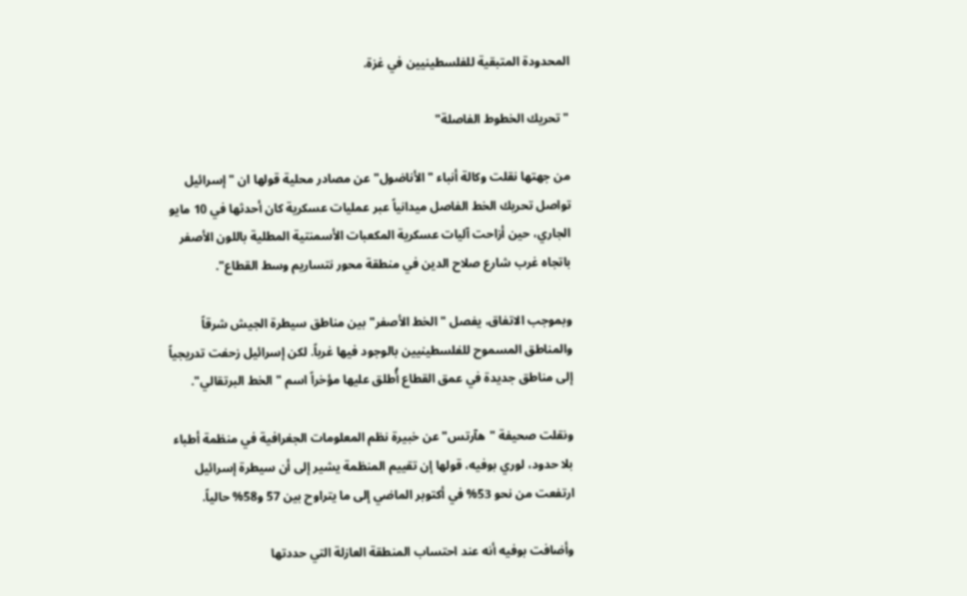المحدودة المتبقية للفلسطينيين في غزة.

"تحريك الخطوط الفاصلة"

من جهتها نقلت وكالة أنباء "الأناضول" عن مصادر محلية قولها ان "إسرائيل تواصل تحريك الخط الفاصل ميدانياً عبر عمليات عسكرية كان أحدثها في 10 مايو الجاري، حين أزاحت آليات عسكرية المكعبات الأسمنتية المطلية باللون الأصفر باتجاه غرب شارع صلاح الدين في منطقة محور نتساريم وسط القطاع".

وبموجب الاتفاق، يفصل "الخط الأصفر" بين مناطق سيطرة الجيش شرقاً والمناطق المسموح للفلسطينيين بالوجود فيها غرباً. لكن إسرائيل زحفت تدريجياً إلى مناطق جديدة في عمق القطاع أُطلق عليها مؤخراً اسم "الخط البرتقالي".

ونقلت صحيفة "هآرتس" عن خبيرة نظم المعلومات الجغرافية في منظمة أطباء بلا حدود، لوري بوفيه، قولها إن تقييم المنظمة يشير إلى أن سيطرة إسرائيل ارتفعت من نحو 53% في أكتوبر الماضي إلى ما يتراوح بين 57 و58% حالياً.

وأضافت بوفيه أنه عند احتساب المنطقة العازلة التي حددتها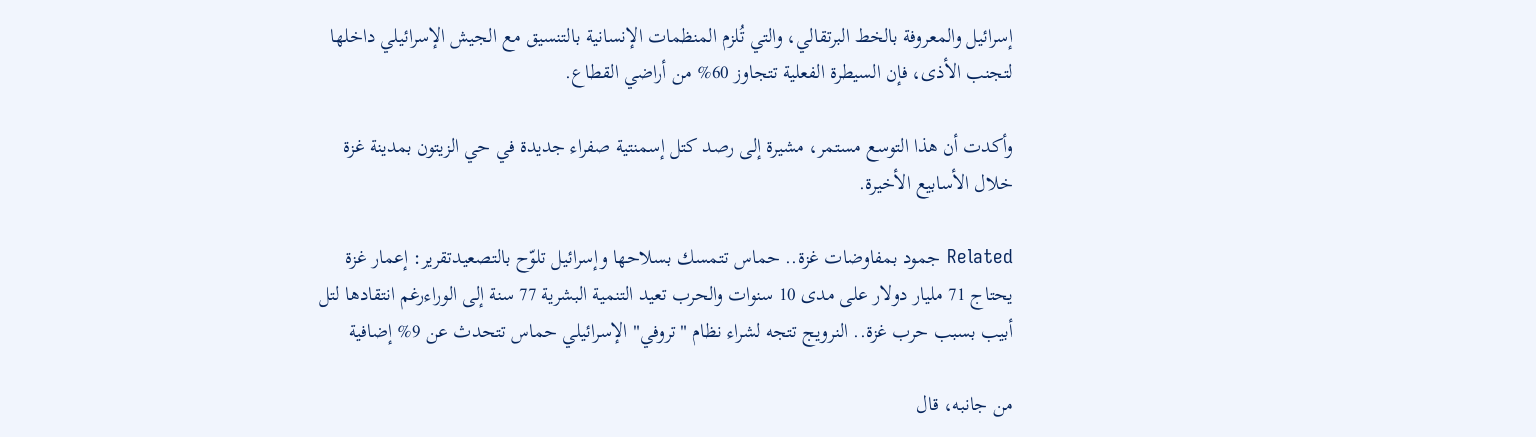إسرائيل والمعروفة بالخط البرتقالي، والتي تُلزم المنظمات الإنسانية بالتنسيق مع الجيش الإسرائيلي داخلها لتجنب الأذى، فإن السيطرة الفعلية تتجاوز 60% من أراضي القطاع.

وأكدت أن هذا التوسع مستمر، مشيرة إلى رصد كتل إسمنتية صفراء جديدة في حي الزيتون بمدينة غزة خلال الأسابيع الأخيرة.

Related جمود بمفاوضات غزة.. حماس تتمسك بسلاحها وإسرائيل تلوّح بالتصعيدتقرير: إعمار غزة يحتاج 71 مليار دولار على مدى 10 سنوات والحرب تعيد التنمية البشرية 77 سنة إلى الوراءرغم انتقادها لتل أبيب بسبب حرب غزة.. النرويج تتجه لشراء نظام "تروفي" الإسرائيلي حماس تتحدث عن 9% إضافية

من جانبه، قال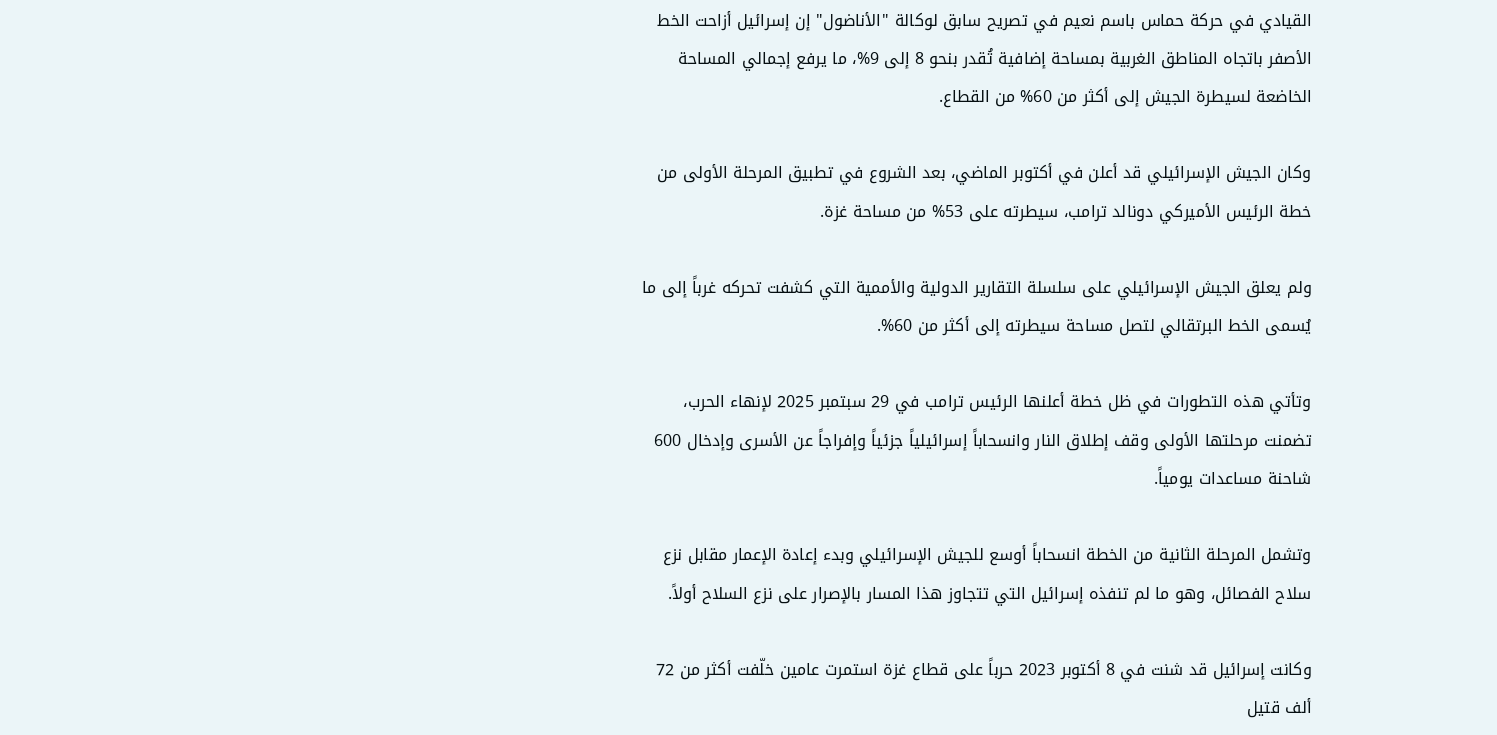القيادي في حركة حماس باسم نعيم في تصريح سابق لوكالة "الأناضول" إن إسرائيل أزاحت الخط الأصفر باتجاه المناطق الغربية بمساحة إضافية تُقدر بنحو 8 إلى 9%، ما يرفع إجمالي المساحة الخاضعة لسيطرة الجيش إلى أكثر من 60% من القطاع.

وكان الجيش الإسرائيلي قد أعلن في أكتوبر الماضي، بعد الشروع في تطبيق المرحلة الأولى من خطة الرئيس الأميركي دونالد ترامب، سيطرته على 53% من مساحة غزة.

ولم يعلق الجيش الإسرائيلي على سلسلة التقارير الدولية والأممية التي كشفت تحركه غرباً إلى ما يُسمى الخط البرتقالي لتصل مساحة سيطرته إلى أكثر من 60%.

وتأتي هذه التطورات في ظل خطة أعلنها الرئيس ترامب في 29 سبتمبر 2025 لإنهاء الحرب، تضمنت مرحلتها الأولى وقف إطلاق النار وانسحاباً إسرائيلياً جزئياً وإفراجاً عن الأسرى وإدخال 600 شاحنة مساعدات يومياً.

وتشمل المرحلة الثانية من الخطة انسحاباً أوسع للجيش الإسرائيلي وبدء إعادة الإعمار مقابل نزع سلاح الفصائل، وهو ما لم تنفذه إسرائيل التي تتجاوز هذا المسار بالإصرار على نزع السلاح أولاً.

وكانت إسرائيل قد شنت في 8 أكتوبر 2023 حرباً على قطاع غزة استمرت عامين خلّفت أكثر من 72 ألف قتيل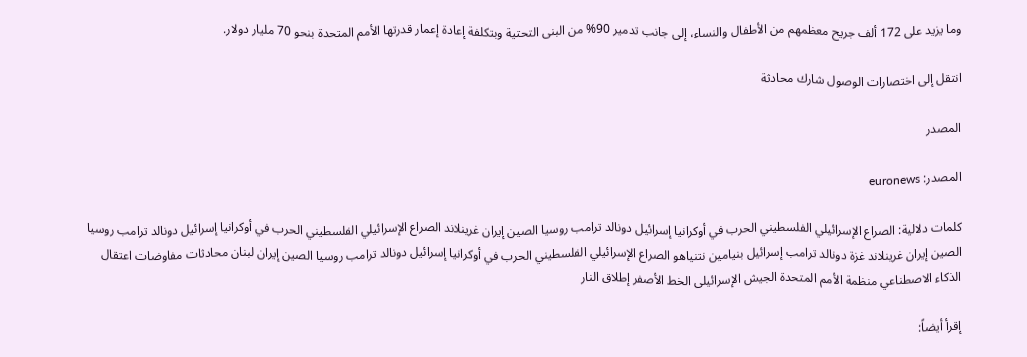وما يزيد على 172 ألف جريح معظمهم من الأطفال والنساء، إلى جانب تدمير 90% من البنى التحتية وبتكلفة إعادة إعمار قدرتها الأمم المتحدة بنحو 70 مليار دولار.

انتقل إلى اختصارات الوصول شارك محادثة

المصدر

المصدر: euronews

كلمات دلالية: الصراع الإسرائيلي الفلسطيني الحرب في أوكرانيا إسرائيل دونالد ترامب روسيا الصين إيران غرينلاند الصراع الإسرائيلي الفلسطيني الحرب في أوكرانيا إسرائيل دونالد ترامب روسيا الصين إيران غرينلاند غزة دونالد ترامب إسرائيل بنيامين نتنياهو الصراع الإسرائيلي الفلسطيني الحرب في أوكرانيا إسرائيل دونالد ترامب روسيا الصين إيران لبنان محادثات مفاوضات اعتقال الذكاء الاصطناعي منظمة الأمم المتحدة الجیش الإسرائیلی الخط الأصفر إطلاق النار

إقرأ أيضاً: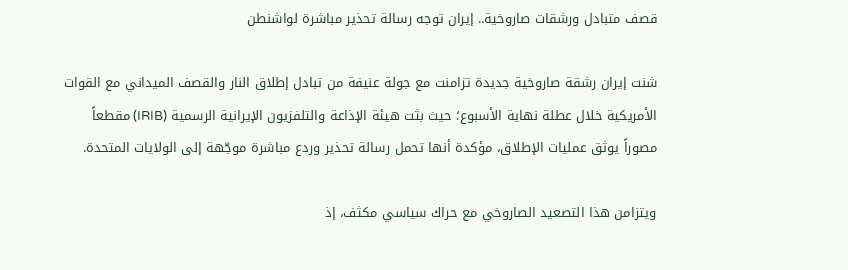قصف متبادل ورشقات صاروخية.. إيران توجه رسالة تحذير مباشرة لواشنطن

شنت إيران رشقة صاروخية جديدة تزامنت مع جولة عنيفة من تبادل إطلاق النار والقصف الميداني مع القوات الأمريكية خلال عطلة نهاية الأسبوع؛ حيث بثت هيئة الإذاعة والتلفزيون الإيرانية الرسمية (IRIB) مقطعاً مصوراً يوثق عمليات الإطلاق، مؤكدة أنها تحمل رسالة تحذير وردع مباشرة موجّهة إلى الولايات المتحدة.

ويتزامن هذا التصعيد الصاروخي مع حراك سياسي مكثف، إذ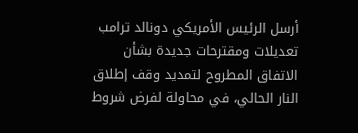أرسل الرئيس الأمريكي دونالد ترامب تعديلات ومقترحات جديدة بشأن الاتفاق المطروح لتمديد وقف إطلاق النار الحالي، في محاولة لفرض شروط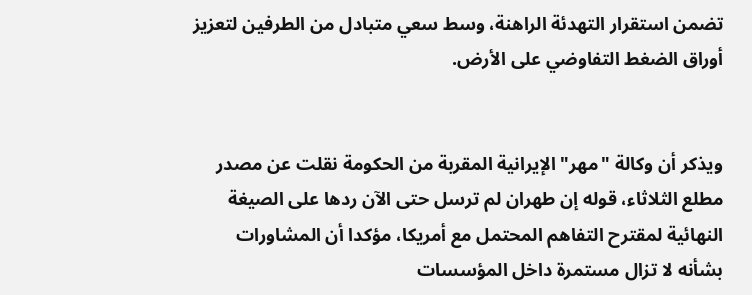تضمن استقرار التهدئة الراهنة، وسط سعي متبادل من الطرفين لتعزيز أوراق الضغط التفاوضي على الأرض.


ويذكر أن وكالة "مهر" الإيرانية المقربة من الحكومة نقلت عن مصدر مطلع الثلاثاء، قوله إن طهران لم ترسل حتى الآن ردها على الصيغة النهائية لمقترح التفاهم المحتمل مع أمريكا، مؤكدا أن المشاورات بشأنه لا تزال مستمرة داخل المؤسسات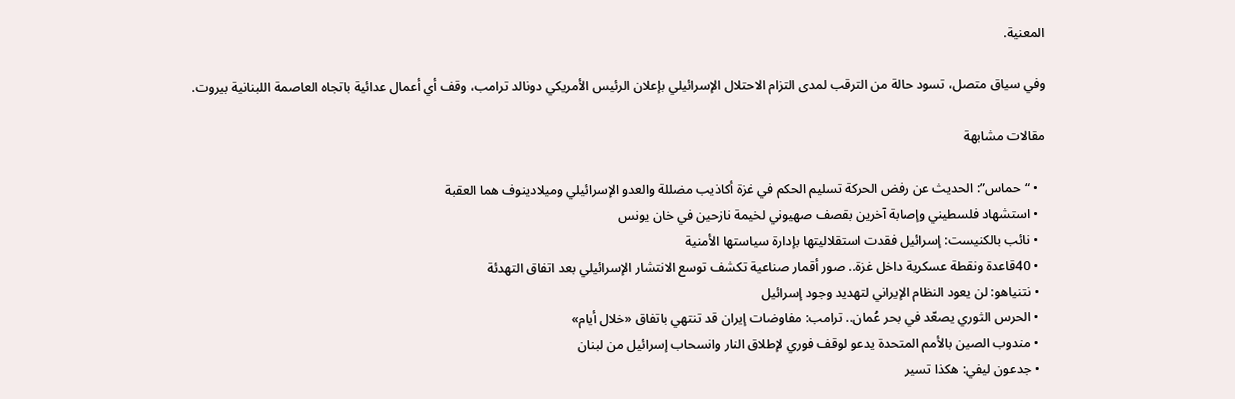المعنية.

وفي سياق متصل، تسود حالة من الترقب لمدى التزام الاحتلال الإسرائيلي بإعلان الرئيس الأمريكي دونالد ترامب، وقف أي أعمال عدائية باتجاه العاصمة اللبنانية بيروت.

مقالات مشابهة

  • “حماس”: الحديث عن رفض الحركة تسليم الحكم في غزة أكاذيب مضللة والعدو الإسرائيلي وميلادينوف هما العقبة
  • استشهاد فلسطيني وإصابة آخرين بقصف صهيوني لخيمة نازحين في خان يونس
  • نائب بالكنيست: إسرائيل فقدت استقلاليتها بإدارة سياستها الأمنية
  • 40قاعدة ونقطة عسكرية داخل غزة.. صور أقمار صناعية تكشف توسع الانتشار الإسرائيلي بعد اتفاق التهدئة
  • نتنياهو: لن يعود النظام الإيراني لتهديد وجود إسرائيل
  • الحرس الثوري يصعّد في بحر عُمان.. ترامب: مفاوضات إيران قد تنتهي باتفاق «خلال أيام»
  • مندوب الصين بالأمم المتحدة يدعو لوقف فوري لإطلاق النار وانسحاب إسرائيل من لبنان
  • جدعون ليفي: هكذا تسير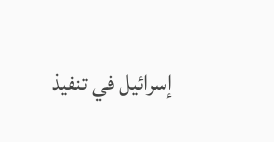إسرائيل في تنفيذ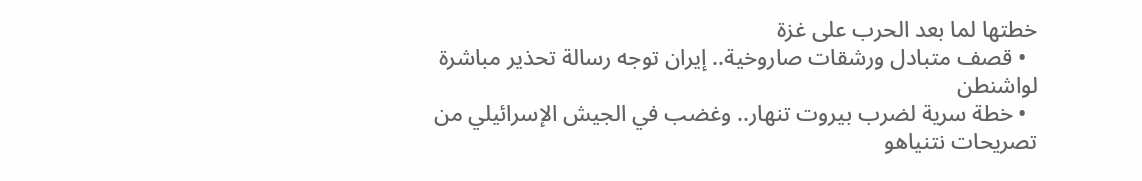خطتها لما بعد الحرب على غزة
  • قصف متبادل ورشقات صاروخية.. إيران توجه رسالة تحذير مباشرة لواشنطن
  • خطة سرية لضرب بيروت تنهار.. وغضب في الجيش الإسرائيلي من تصريحات نتنياهو